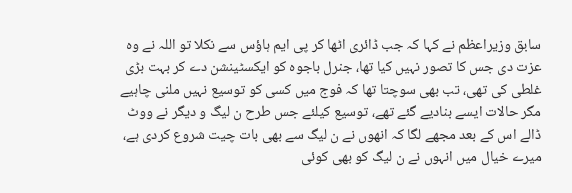سابق وزیراعظم نے کہا کہ جب ڈائری اٹھا کر پی ایم ہاؤس سے نکلا تو اللہ نے وہ عزت دی جس کا تصور نہیں کیا تھا، جنرل باجوہ کو ایکسٹینشن دے کر بہت بڑی غلطی کی تھی، تب بھی سوچتا تھا کہ فوج میں کسی کو توسیع نہیں ملنی چاہیے مگر حالات ایسے بنادیے گئے تھے، توسیع کیلئے جس طرح ن لیگ و دیگر نے ووٹ ڈالے اس کے بعد مجھے لگا کہ انھوں نے ن لیگ سے بھی بات چیت شروع کردی ہے، میرے خیال میں انہوں نے ن لیگ کو بھی کوئی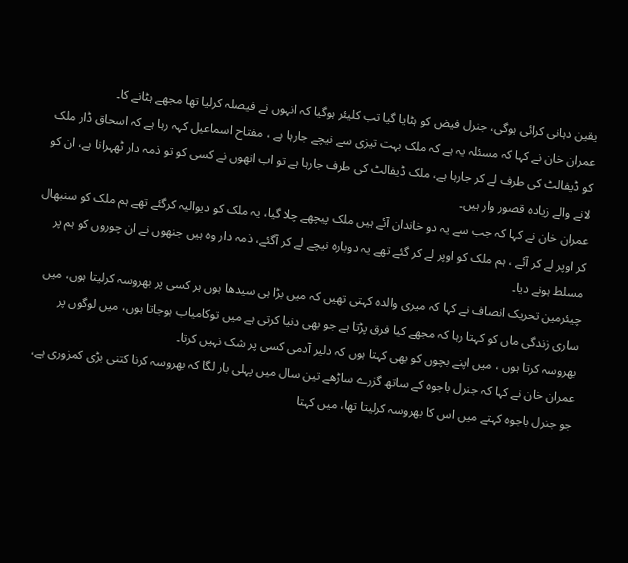یقین دہانی کرائی ہوگی، جنرل فیض کو ہٹایا گیا تب کلیئر ہوگیا کہ انہوں نے فیصلہ کرلیا تھا مجھے ہٹانے کا۔
عمران خان نے کہا کہ مسئلہ یہ ہے کہ ملک بہت تیزی سے نیچے جارہا ہے ، مفتاح اسماعیل کہہ رہا ہے کہ اسحاق ڈار ملک کو ڈیفالٹ کی طرف لے کر جارہا ہے، ملک ڈیفالٹ کی طرف جارہا ہے تو اب انھوں نے کسی کو تو ذمہ دار ٹھہرانا ہے، ان کو لانے والے زیادہ قصور وار ہیں۔
عمران خان نے کہا کہ جب سے یہ دو خاندان آئے ہیں ملک پیچھے چلا گیا، یہ ملک کو دیوالیہ کرگئے تھے ہم ملک کو سنبھال کر اوپر لے کر آئے ، ہم ملک کو اوپر لے کر گئے تھے یہ دوبارہ نیچے لے کر آگئے، ذمہ دار وہ ہیں جنھوں نے ان چوروں کو ہم پر مسلط ہونے دیا۔
چیئرمین تحریک انصاف نے کہا کہ میری والدہ کہتی تھیں کہ میں بڑا ہی سیدھا ہوں ہر کسی پر بھروسہ کرلیتا ہوں، میں ساری زندگی ماں کو کہتا رہا کہ مجھے کیا فرق پڑتا ہے جو بھی دنیا کرتی ہے میں توکامیاب ہوجاتا ہوں، میں لوگوں پر بھروسہ کرتا ہوں ، میں اپنے بچوں کو بھی کہتا ہوں کہ دلیر آدمی کسی پر شک نہیں کرتا۔
عمران خان نے کہا کہ جنرل باجوہ کے ساتھ گزرے ساڑھے تین سال میں پہلی بار لگا کہ بھروسہ کرنا کتنی بڑی کمزوری ہے، جو جنرل باجوہ کہتے میں اس کا بھروسہ کرلیتا تھا، میں کہتا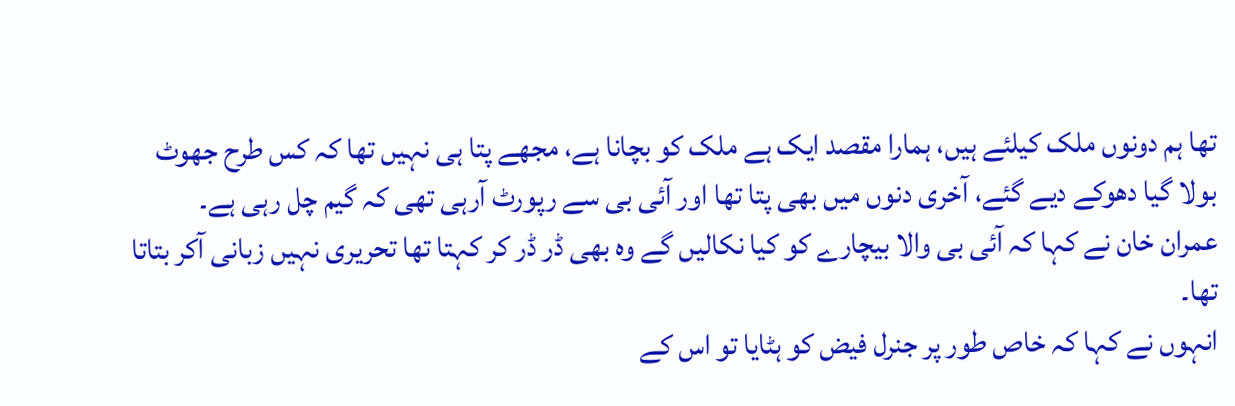تھا ہم دونوں ملک کیلئے ہیں، ہمارا مقصد ایک ہے ملک کو بچانا ہے، مجھے پتا ہی نہیں تھا کہ کس طرح جھوٹ بولا گیا دھوکے دیے گئے، آخری دنوں میں بھی پتا تھا اور آئی بی سے رپورٹ آرہی تھی کہ گیم چل رہی ہے۔
عمران خان نے کہا کہ آئی بی والا بیچارے کو کیا نکالیں گے وہ بھی ڈر ڈر کر کہتا تھا تحریری نہیں زبانی آکر بتاتا تھا۔
انہوں نے کہا کہ خاص طور پر جنرل فیض کو ہٹایا تو اس کے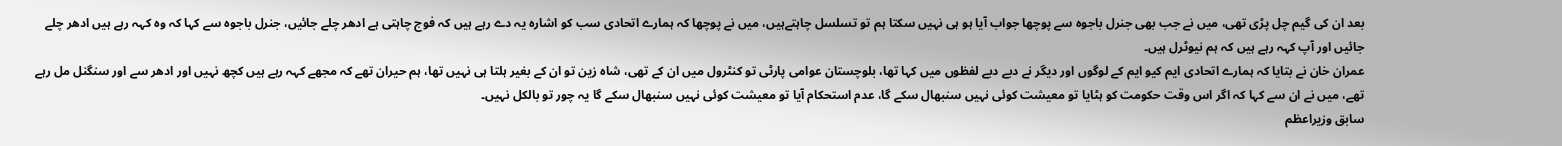بعد ان کی گیم چل پڑی تھی، میں نے جب بھی جنرل باجوہ سے پوچھا جواب آیا ہو ہی نہیں سکتا ہم تو تسلسل چاہتےہیں، میں نے پوچھا کہ ہمارے اتحادی سب کو اشارہ یہ دے رہے ہیں کہ فوج چاہتی ہے ادھر چلے جائیں، جنرل باجوہ سے کہا کہ وہ کہہ رہے ہیں ادھر چلے جائیں اور آپ کہہ رہے ہیں کہ ہم نیوٹرل ہیں۔
عمران خان نے بتایا کہ ہمارے اتحادی ایم کیو ایم کے لوگوں اور دیگر نے دبے دبے لفظوں میں کہا تھا، بلوچستان عوامی پارٹی تو کنٹرول میں ان کے تھی، شاہ زین تو ان کے بغیر ہلتا ہی نہیں تھا، ہم حیران تھے کہ مجھے کہہ رہے ہیں کچھ نہیں اور ادھر سے اور سنگنل مل رہے تھے، میں نے ان سے کہا کہ اگر اس وقت حکومت کو ہٹایا تو معیشت کوئی نہیں سنبھال سکے گا، عدم استحکام آیا تو معیشت کوئی نہیں سنبھال سکے گا یہ چور تو بالکل نہیں۔
سابق وزیراعظم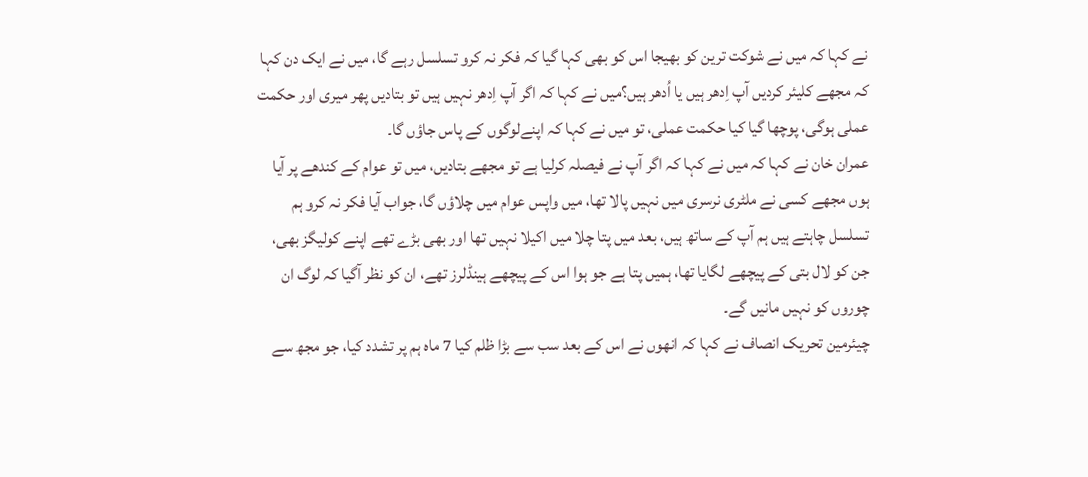نے کہا کہ میں نے شوکت ترین کو بھیجا اس کو بھی کہا گیا کہ فکر نہ کرو تسلسل رہے گا، میں نے ایک دن کہا کہ مجھے کلیئر کردیں آپ اِدھر ہیں یا اُدھر ہیں؟میں نے کہا کہ اگر آپ اِدھر نہیں ہیں تو بتادیں پھر میری اور حکمت عملی ہوگی، پوچھا گیا کیا حکمت عملی، تو میں نے کہا کہ اپنےلوگوں کے پاس جاؤں گا۔
عمران خان نے کہا کہ میں نے کہا کہ اگر آپ نے فیصلہ کرلیا ہے تو مجھے بتادیں، میں تو عوام کے کندھے پر آیا ہوں مجھے کسی نے ملٹری نرسری میں نہیں پالا تھا، میں واپس عوام میں چلاؤں گا، جواب آیا فکر نہ کرو ہم تسلسل چاہتے ہیں ہم آپ کے ساتھ ہیں، بعد میں پتا چلا میں اکیلا نہیں تھا اور بھی بڑے تھے اپنے کولیگز بھی، جن کو لال بتی کے پیچھے لگایا تھا، ہمیں پتا ہے جو ہوا اس کے پیچھے ہینڈلرز تھے، ان کو نظر آگیا کہ لوگ ان چوروں کو نہیں مانیں گے۔
چیئرمین تحریک انصاف نے کہا کہ انھوں نے اس کے بعد سب سے بڑا ظلم کیا 7 ماہ ہم پر تشدد کیا، جو مجھ سے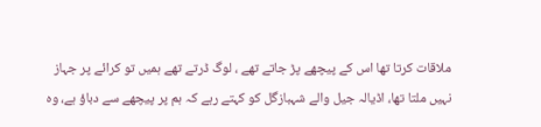ملاقات کرتا تھا اس کے پیچھے پڑ جاتے تھے ، لوگ ڈرتے تھے ہمیں تو کرائے پر جہاز
نہیں ملتا تھا، اڈیالہ جیل والے شہبازگل کو کہتے رہے کہ ہم پر پیچھے سے دباؤ ہے، وہ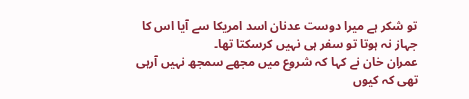تو شکر ہے میرا دوست عدنان اسد امریکا سے آیا اس کا جہاز نہ ہوتا تو سفر ہی نہیں کرسکتا تھا۔
عمران خان نے کہا کہ شروع میں مجھے سمجھ نہیں آرہی تھی کہ کیوں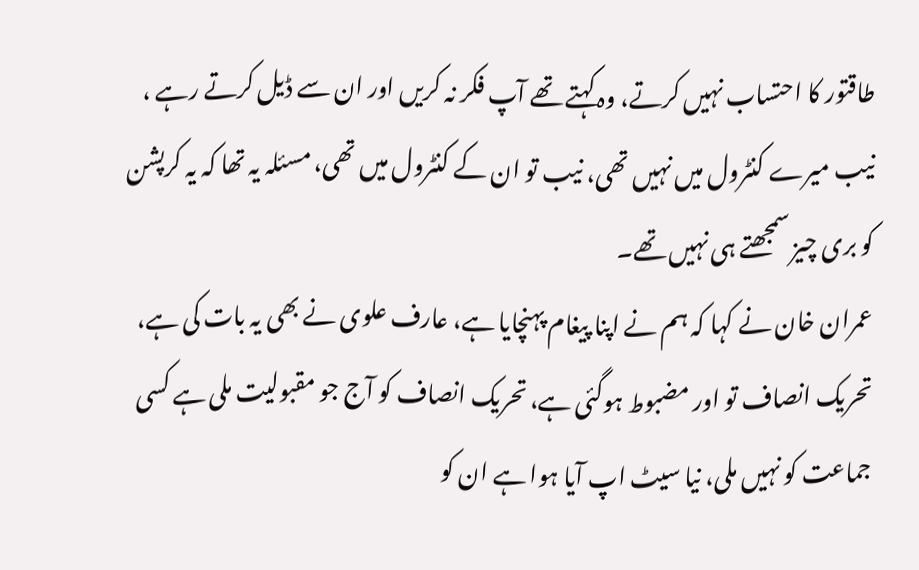طاقتور کا احتساب نہیں کرتے، وہ کہتے تھے آپ فکر نہ کریں اور ان سے ڈیل کرتے رہے ، نیب میرے کنٹرول میں نہیں تھی، نیب تو ان کے کنٹرول میں تھی، مسئلہ یہ تھا کہ یہ کرپشن کو بری چیز سمجھتے ہی نہیں تھے۔
عمران خان نے کہا کہ ہم نے اپنا پیغام پہنچایا ہے، عارف علوی نے بھی یہ بات کی ہے، تحریک انصاف تو اور مضبوط ہوگئی ہے، تحریک انصاف کو آج جو مقبولیت ملی ہے کسی جماعت کو نہیں ملی، نیا سیٹ اپ آیا ہوا ہے ان کو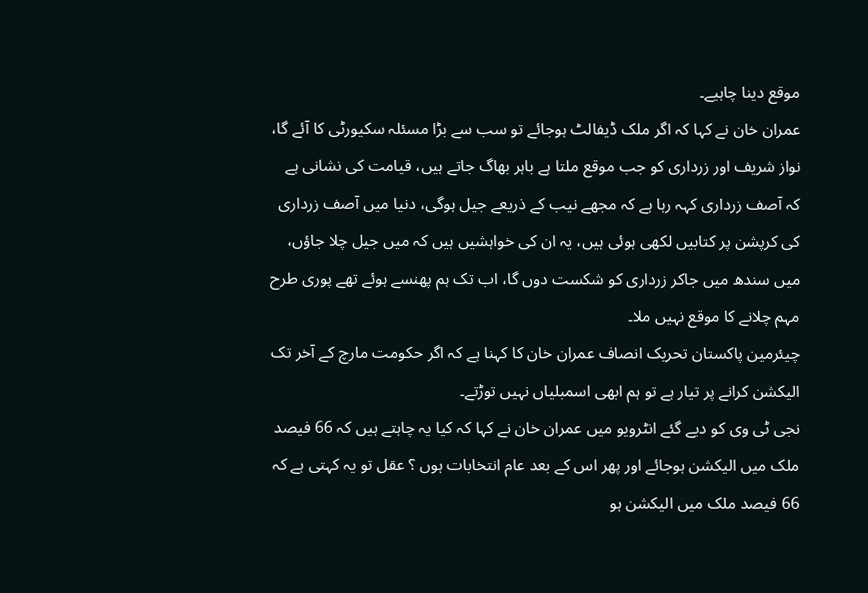موقع دینا چاہیے۔
عمران خان نے کہا کہ اگر ملک ڈیفالٹ ہوجائے تو سب سے بڑا مسئلہ سکیورٹی کا آئے گا، نواز شریف اور زرداری کو جب موقع ملتا ہے باہر بھاگ جاتے ہیں، قیامت کی نشانی ہے کہ آصف زرداری کہہ رہا ہے کہ مجھے نیب کے ذریعے جیل ہوگی، دنیا میں آصف زرداری کی کرپشن پر کتابیں لکھی ہوئی ہیں، یہ ان کی خواہشیں ہیں کہ میں جیل چلا جاؤں، میں سندھ میں جاکر زرداری کو شکست دوں گا، اب تک ہم پھنسے ہوئے تھے پوری طرح مہم چلانے کا موقع نہیں ملا۔
چیئرمین پاکستان تحریک انصاف عمران خان کا کہنا ہے کہ اگر حکومت مارچ کے آخر تک الیکشن کرانے پر تیار ہے تو ہم ابھی اسمبلیاں نہیں توڑتے۔
نجی ٹی وی کو دیے گئے انٹرویو میں عمران خان نے کہا کہ کیا یہ چاہتے ہیں کہ 66 فیصد ملک میں الیکشن ہوجائے اور پھر اس کے بعد عام انتخابات ہوں ؟ عقل تو یہ کہتی ہے کہ 66 فیصد ملک میں الیکشن ہو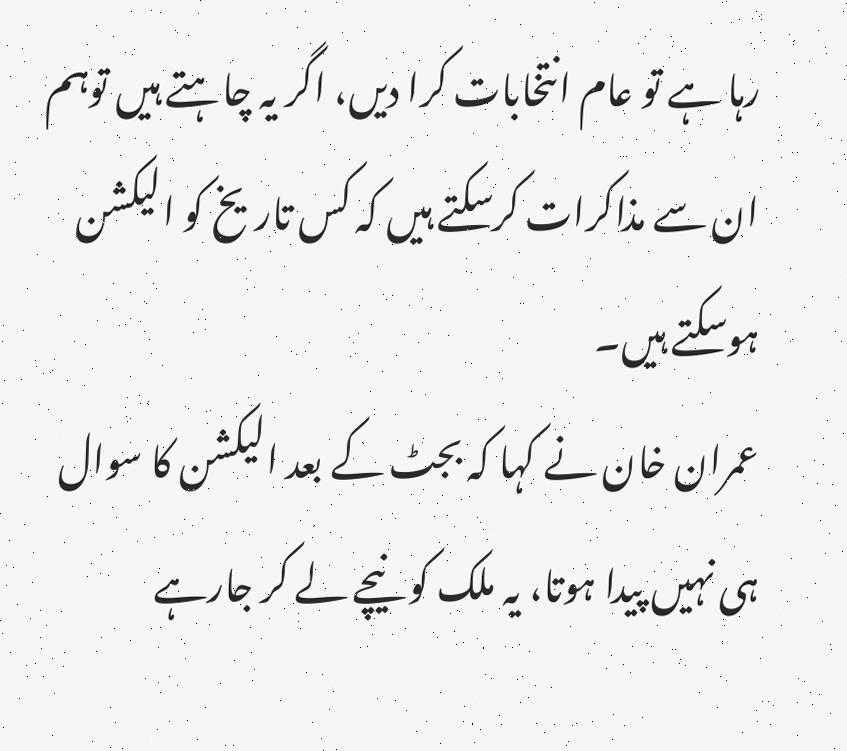رہا ہے تو عام انتخابات کرا دیں، اگر یہ چاہتے ہیں توہم ان سے مذاکرات کرسکتے ہیں کہ کس تاریخ کو الیکشن ہوسکتے ہیں۔
عمران خان نے کہا کہ بجٹ کے بعد الیکشن کا سوال ہی نہیں پیدا ہوتا، یہ ملک کو نیچے لے کر جارہے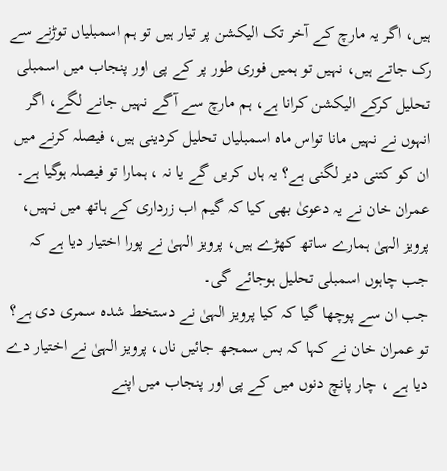ہیں، اگر یہ مارچ کے آخر تک الیکشن پر تیار ہیں تو ہم اسمبلیاں توڑنے سے رک جاتے ہیں، نہیں تو ہمیں فوری طور پر کے پی اور پنجاب میں اسمبلی تحلیل کرکے الیکشن کرانا ہے، ہم مارچ سے آگے نہیں جانے لگے، اگر انہوں نے نہیں مانا تواس ماہ اسمبلیاں تحلیل کردینی ہیں، فیصلہ کرنے میں ان کو کتنی دیر لگنی ہے؟ یہ ہاں کریں گے یا نہ ، ہمارا تو فیصلہ ہوگیا ہے۔
عمران خان نے یہ دعویٰ بھی کیا کہ گیم اب زرداری کے ہاتھ میں نہیں، پرویز الہیٰ ہمارے ساتھ کھڑے ہیں، پرویز الہیٰ نے پورا اختیار دیا ہے کہ جب چاہوں اسمبلی تحلیل ہوجائے گی۔
جب ان سے پوچھا گیا کہ کیا پرویز الہیٰ نے دستخط شدہ سمری دی ہے؟ تو عمران خان نے کہا کہ بس سمجھ جائیں ناں، پرویز الہیٰ نے اختیار دے دیا ہے ، چار پانچ دنوں میں کے پی اور پنجاب میں اپنے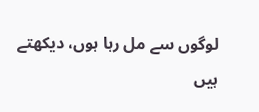لوگوں سے مل رہا ہوں، دیکھتے ہیں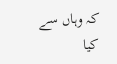کہ وہاں سے کیا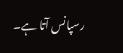رسپانس آتا ہے۔